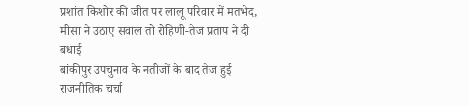प्रशांत किशोर की जीत पर लालू परिवार में मतभेद, मीसा ने उठाए सवाल तो रोहिणी-तेज प्रताप ने दी बधाई
बांकीपुर उपचुनाव के नतीजों के बाद तेज हुई राजनीतिक चर्चा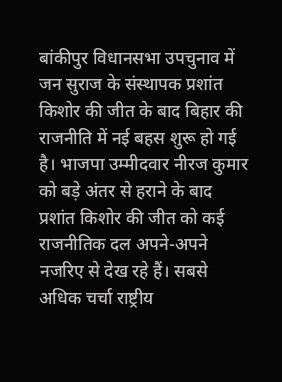बांकीपुर विधानसभा उपचुनाव में जन सुराज के संस्थापक प्रशांत किशोर की जीत के बाद बिहार की राजनीति में नई बहस शुरू हो गई है। भाजपा उम्मीदवार नीरज कुमार को बड़े अंतर से हराने के बाद प्रशांत किशोर की जीत को कई राजनीतिक दल अपने-अपने नजरिए से देख रहे हैं। सबसे अधिक चर्चा राष्ट्रीय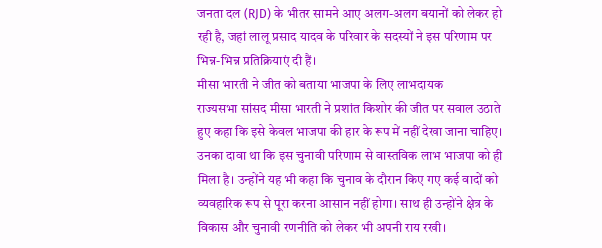जनता दल (RJD) के भीतर सामने आए अलग-अलग बयानों को लेकर हो रही है, जहां लालू प्रसाद यादव के परिवार के सदस्यों ने इस परिणाम पर भिन्न-भिन्न प्रतिक्रियाएं दी हैं।
मीसा भारती ने जीत को बताया भाजपा के लिए लाभदायक
राज्यसभा सांसद मीसा भारती ने प्रशांत किशोर की जीत पर सवाल उठाते हुए कहा कि इसे केवल भाजपा की हार के रूप में नहीं देखा जाना चाहिए। उनका दावा था कि इस चुनावी परिणाम से वास्तविक लाभ भाजपा को ही मिला है। उन्होंने यह भी कहा कि चुनाव के दौरान किए गए कई वादों को व्यवहारिक रूप से पूरा करना आसान नहीं होगा। साथ ही उन्होंने क्षेत्र के विकास और चुनावी रणनीति को लेकर भी अपनी राय रखी।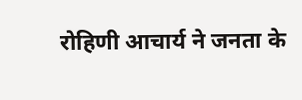रोहिणी आचार्य ने जनता के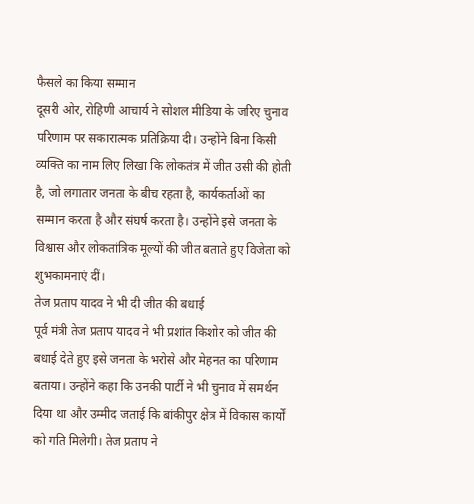फैसले का किया सम्मान
दूसरी ओर, रोहिणी आचार्य ने सोशल मीडिया के जरिए चुनाव परिणाम पर सकारात्मक प्रतिक्रिया दी। उन्होंने बिना किसी व्यक्ति का नाम लिए लिखा कि लोकतंत्र में जीत उसी की होती है, जो लगातार जनता के बीच रहता है, कार्यकर्ताओं का सम्मान करता है और संघर्ष करता है। उन्होंने इसे जनता के विश्वास और लोकतांत्रिक मूल्यों की जीत बताते हुए विजेता को शुभकामनाएं दीं।
तेज प्रताप यादव ने भी दी जीत की बधाई
पूर्व मंत्री तेज प्रताप यादव ने भी प्रशांत किशोर को जीत की बधाई देते हुए इसे जनता के भरोसे और मेहनत का परिणाम बताया। उन्होंने कहा कि उनकी पार्टी ने भी चुनाव में समर्थन दिया था और उम्मीद जताई कि बांकीपुर क्षेत्र में विकास कार्यों को गति मिलेगी। तेज प्रताप ने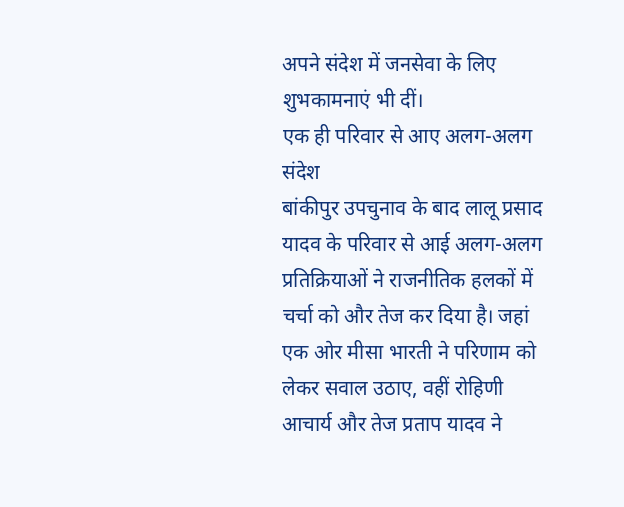अपने संदेश में जनसेवा के लिए शुभकामनाएं भी दीं।
एक ही परिवार से आए अलग-अलग संदेश
बांकीपुर उपचुनाव के बाद लालू प्रसाद यादव के परिवार से आई अलग-अलग प्रतिक्रियाओं ने राजनीतिक हलकों में चर्चा को और तेज कर दिया है। जहां एक ओर मीसा भारती ने परिणाम को लेकर सवाल उठाए, वहीं रोहिणी आचार्य और तेज प्रताप यादव ने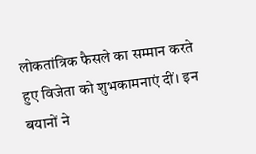लोकतांत्रिक फैसले का सम्मान करते हुए विजेता को शुभकामनाएं दीं। इन बयानों ने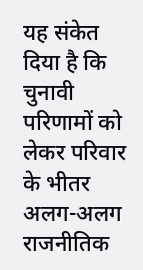यह संकेत दिया है कि चुनावी परिणामों को लेकर परिवार के भीतर अलग-अलग राजनीतिक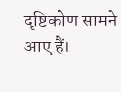दृष्टिकोण सामने आए हैं।